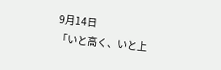9月14日
「いと高く、いと上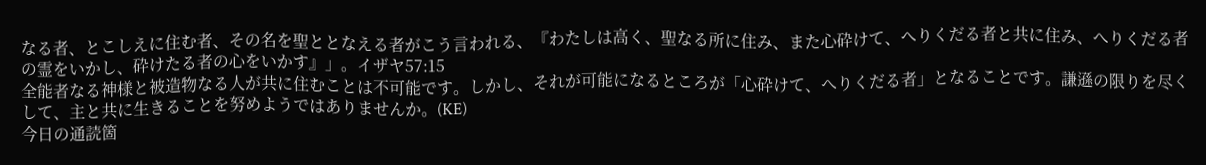なる者、とこしえに住む者、その名を聖ととなえる者がこう言われる、『わたしは高く、聖なる所に住み、また心砕けて、へりくだる者と共に住み、へりくだる者の霊をいかし、砕けたる者の心をいかす』」。イザヤ57:15
全能者なる神様と被造物なる人が共に住むことは不可能です。しかし、それが可能になるところが「心砕けて、へりくだる者」となることです。謙遜の限りを尽くして、主と共に生きることを努めようではありませんか。(KE)
今日の通読箇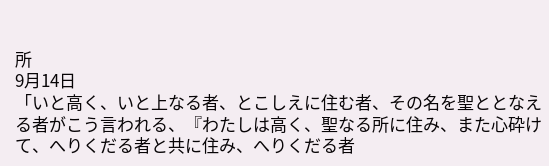所
9月14日
「いと高く、いと上なる者、とこしえに住む者、その名を聖ととなえる者がこう言われる、『わたしは高く、聖なる所に住み、また心砕けて、へりくだる者と共に住み、へりくだる者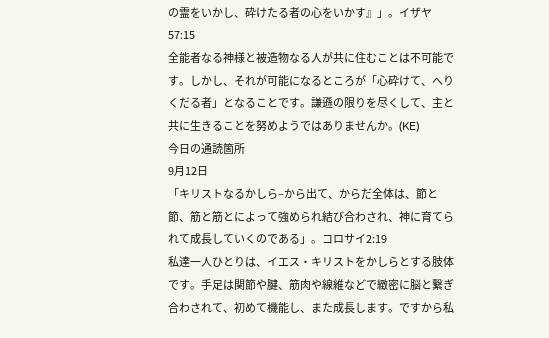の霊をいかし、砕けたる者の心をいかす』」。イザヤ57:15
全能者なる神様と被造物なる人が共に住むことは不可能です。しかし、それが可能になるところが「心砕けて、へりくだる者」となることです。謙遜の限りを尽くして、主と共に生きることを努めようではありませんか。(KE)
今日の通読箇所
9月12日
「キリストなるかしら–から出て、からだ全体は、節と節、筋と筋とによって強められ結び合わされ、神に育てられて成長していくのである」。コロサイ2:19
私達一人ひとりは、イエス・キリストをかしらとする肢体です。手足は関節や腱、筋肉や線維などで緻密に脳と繋ぎ合わされて、初めて機能し、また成長します。ですから私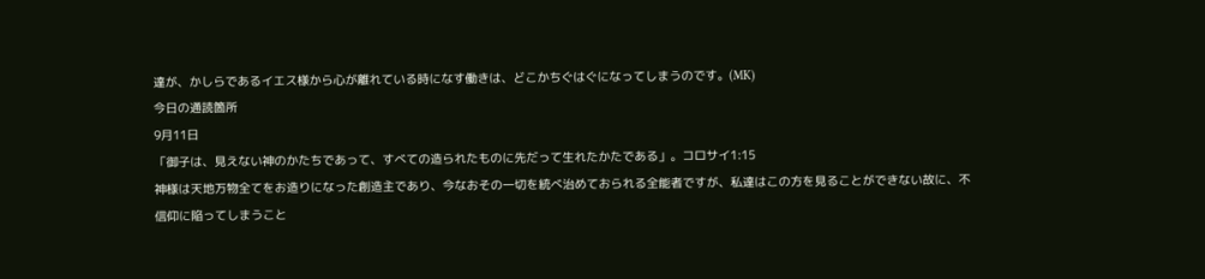達が、かしらであるイエス様から心が離れている時になす働きは、どこかちぐはぐになってしまうのです。(MK)
今日の通読箇所
9月11日
「御子は、見えない神のかたちであって、すべての造られたものに先だって生れたかたである」。コロサイ1:15
神様は天地万物全てをお造りになった創造主であり、今なおその一切を統べ治めておられる全能者ですが、私達はこの方を見ることができない故に、不信仰に陥ってしまうこと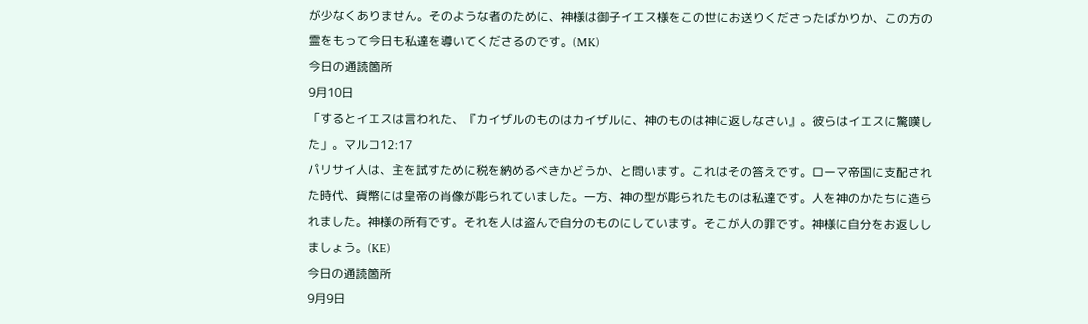が少なくありません。そのような者のために、神様は御子イエス様をこの世にお送りくださったばかりか、この方の霊をもって今日も私達を導いてくださるのです。(MK)
今日の通読箇所
9月10日
「するとイエスは言われた、『カイザルのものはカイザルに、神のものは神に返しなさい』。彼らはイエスに驚嘆した」。マルコ12:17
パリサイ人は、主を試すために税を納めるべきかどうか、と問います。これはその答えです。ローマ帝国に支配された時代、貨幣には皇帝の肖像が彫られていました。一方、神の型が彫られたものは私達です。人を神のかたちに造られました。神様の所有です。それを人は盗んで自分のものにしています。そこが人の罪です。神様に自分をお返ししましょう。(KE)
今日の通読箇所
9月9日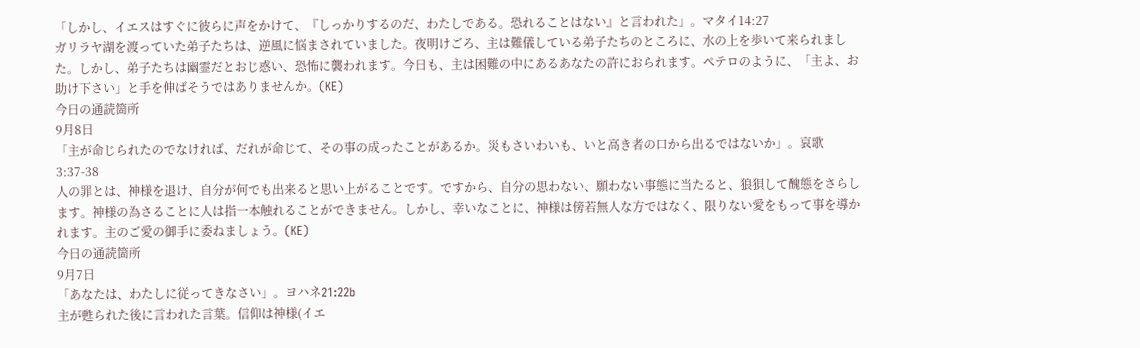「しかし、イエスはすぐに彼らに声をかけて、『しっかりするのだ、わたしである。恐れることはない』と言われた」。マタイ14:27
ガリラヤ湖を渡っていた弟子たちは、逆風に悩まされていました。夜明けごろ、主は難儀している弟子たちのところに、水の上を歩いて来られました。しかし、弟子たちは幽霊だとおじ惑い、恐怖に襲われます。今日も、主は困難の中にあるあなたの許におられます。ペテロのように、「主よ、お助け下さい」と手を伸ばそうではありませんか。(KE)
今日の通読箇所
9月8日
「主が命じられたのでなければ、だれが命じて、その事の成ったことがあるか。災もさいわいも、いと高き者の口から出るではないか」。哀歌3:37-38
人の罪とは、神様を退け、自分が何でも出来ると思い上がることです。ですから、自分の思わない、願わない事態に当たると、狼狽して醜態をさらします。神様の為さることに人は指一本触れることができません。しかし、幸いなことに、神様は傍若無人な方ではなく、限りない愛をもって事を導かれます。主のご愛の御手に委ねましょう。(KE)
今日の通読箇所
9月7日
「あなたは、わたしに従ってきなさい」。ヨハネ21:22b
主が甦られた後に言われた言葉。信仰は神様(イエ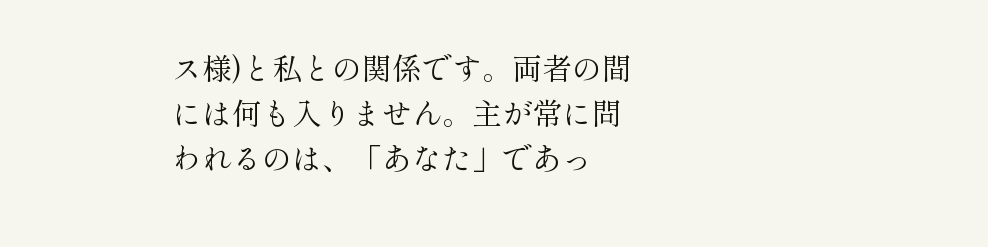ス様)と私との関係です。両者の間には何も入りません。主が常に問われるのは、「あなた」であっ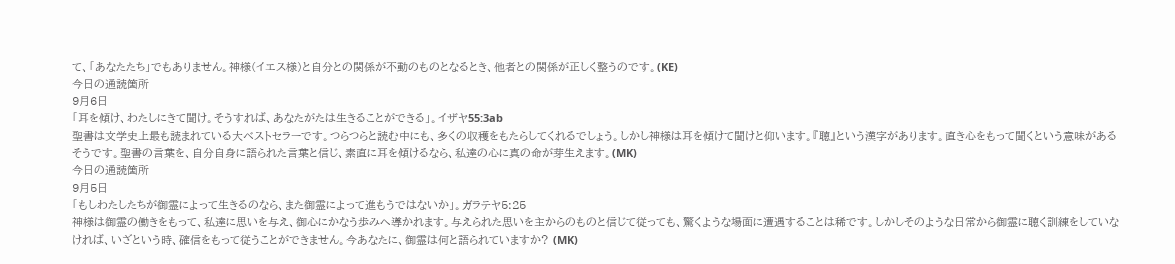て、「あなたたち」でもありません。神様(イエス様)と自分との関係が不動のものとなるとき、他者との関係が正しく整うのです。(KE)
今日の通読箇所
9月6日
「耳を傾け、わたしにきて聞け。そうすれば、あなたがたは生きることができる」。イザヤ55:3ab
聖書は文学史上最も読まれている大ベストセラーです。つらつらと読む中にも、多くの収穫をもたらしてくれるでしょう。しかし神様は耳を傾けて聞けと仰います。『聴』という漢字があります。直き心をもって聞くという意味があるそうです。聖書の言葉を、自分自身に語られた言葉と信じ、素直に耳を傾けるなら、私達の心に真の命が芽生えます。(MK)
今日の通読箇所
9月5日
「もしわたしたちが御霊によって生きるのなら、また御霊によって進もうではないか」。ガラテヤ5:25
神様は御霊の働きをもって、私達に思いを与え、御心にかなう歩みへ導かれます。与えられた思いを主からのものと信じて従っても、驚くような場面に遭遇することは稀です。しかしそのような日常から御霊に聴く訓練をしていなければ、いざという時、確信をもって従うことができません。今あなたに、御霊は何と語られていますか? (MK)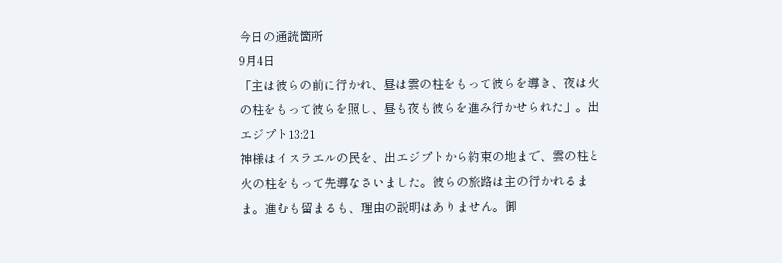今日の通読箇所
9月4日
「主は彼らの前に行かれ、昼は雲の柱をもって彼らを導き、夜は火の柱をもって彼らを照し、昼も夜も彼らを進み行かせられた」。出エジプト13:21
神様はイスラエルの民を、出エジプトから約束の地まで、雲の柱と火の柱をもって先導なさいました。彼らの旅路は主の行かれるまま。進むも留まるも、理由の説明はありません。御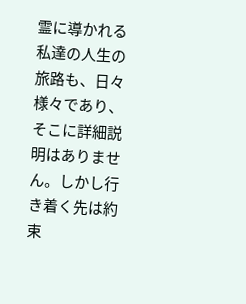霊に導かれる私達の人生の旅路も、日々様々であり、そこに詳細説明はありません。しかし行き着く先は約束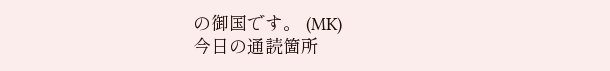の御国です。 (MK)
今日の通読箇所